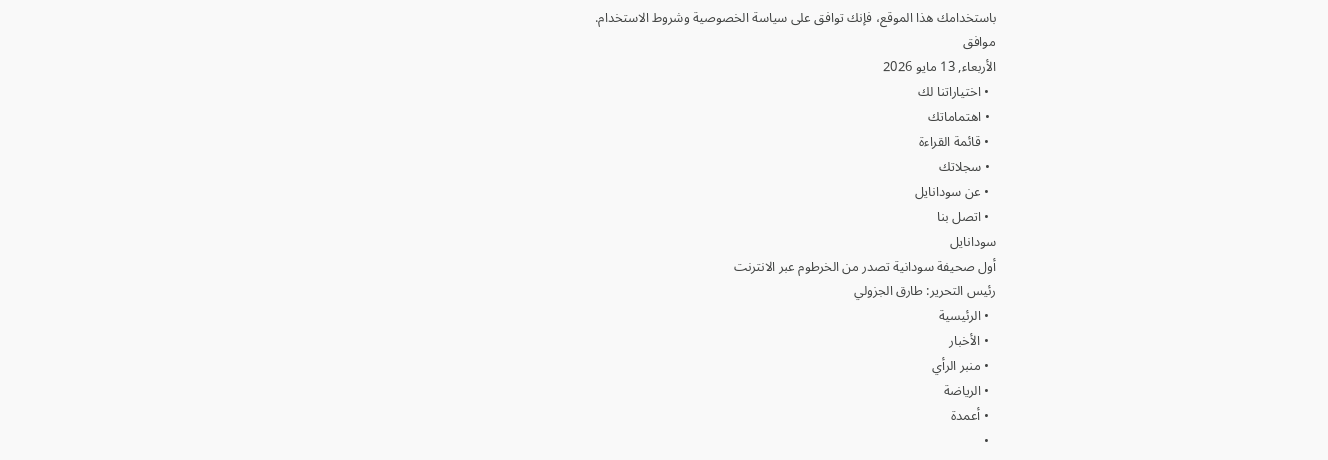باستخدامك هذا الموقع، فإنك توافق على سياسة الخصوصية وشروط الاستخدام.
موافق
الأربعاء, 13 مايو 2026
  • اختياراتنا لك
  • اهتماماتك
  • قائمة القراءة
  • سجلاتك
  • عن سودانايل
  • اتصل بنا
سودانايل
أول صحيفة سودانية تصدر من الخرطوم عبر الانترنت
رئيس التحرير: طارق الجزولي
  • الرئيسية
  • الأخبار
  • منبر الرأي
  • الرياضة
  • أعمدة
  •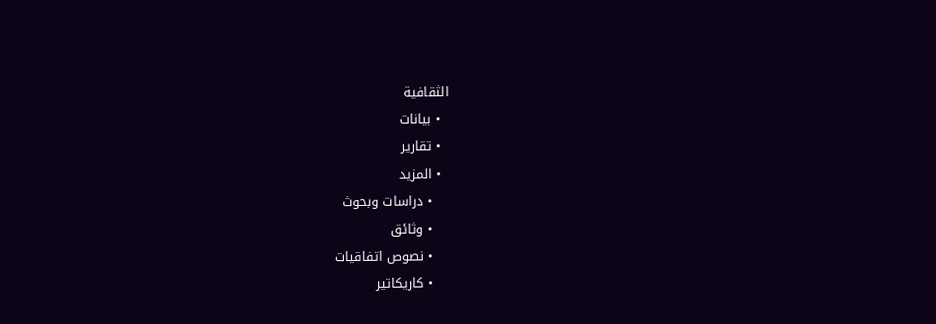الثقافية
  • بيانات
  • تقارير
  • المزيد
    • دراسات وبحوث
    • وثائق
    • نصوص اتفاقيات
    • كاريكاتير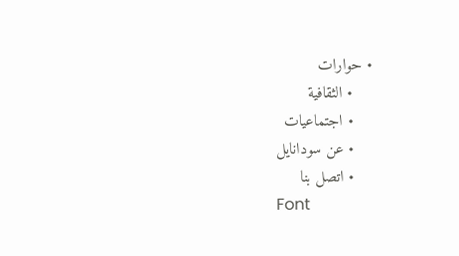• حوارات
    • الثقافية
    • اجتماعيات
    • عن سودانايل
    • اتصل بنا
Font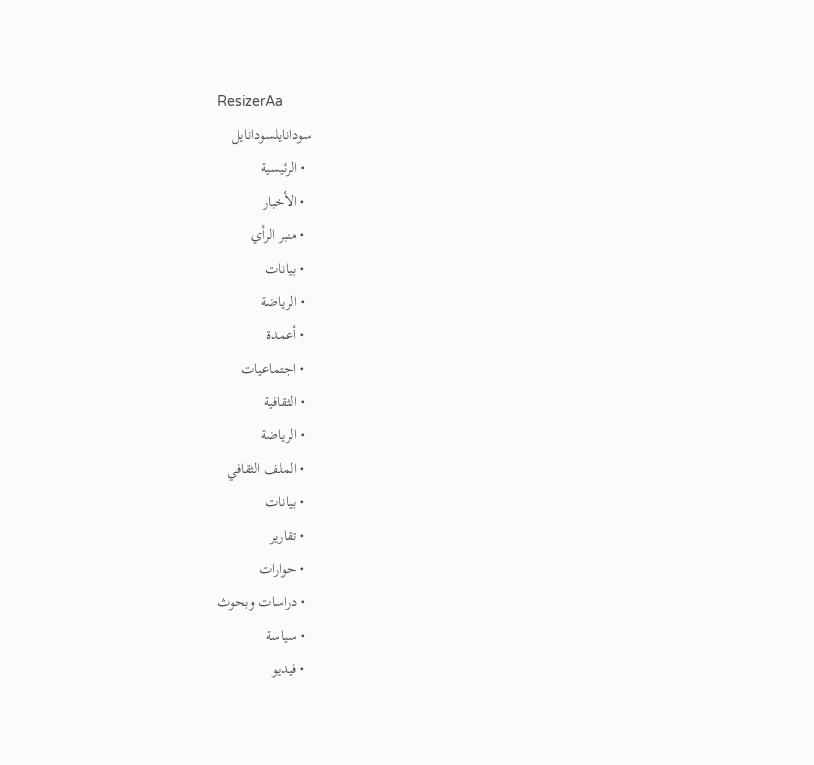ResizerAa
سودانايلسودانايل
  • الرئيسية
  • الأخبار
  • منبر الرأي
  • بيانات
  • الرياضة
  • أعمدة
  • اجتماعيات
  • الثقافية
  • الرياضة
  • الملف الثقافي
  • بيانات
  • تقارير
  • حوارات
  • دراسات وبحوث
  • سياسة
  • فيديو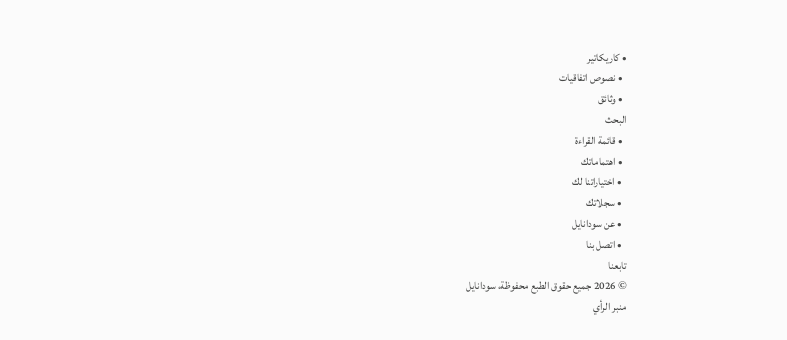• كاريكاتير
  • نصوص اتفاقيات
  • وثائق
البحث
  • قائمة القراءة
  • اهتماماتك
  • اختياراتنا لك
  • سجلاتك
  • عن سودانايل
  • اتصل بنا
تابعنا
© 2026 جميع حقوق الطبع محفوظة، سودانايل
منبر الرأي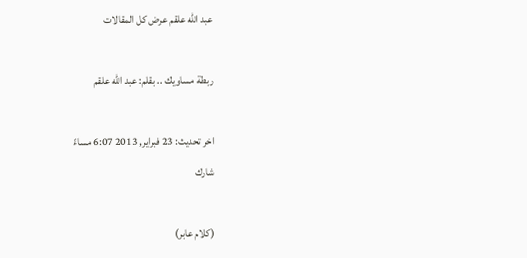عبد الله علقم عرض كل المقالات

ربطة مساويك .. بقلم: عبد الله علقم

اخر تحديث: 23 فبراير, 2013 6:07 مساءً
شارك

(كلام عابر)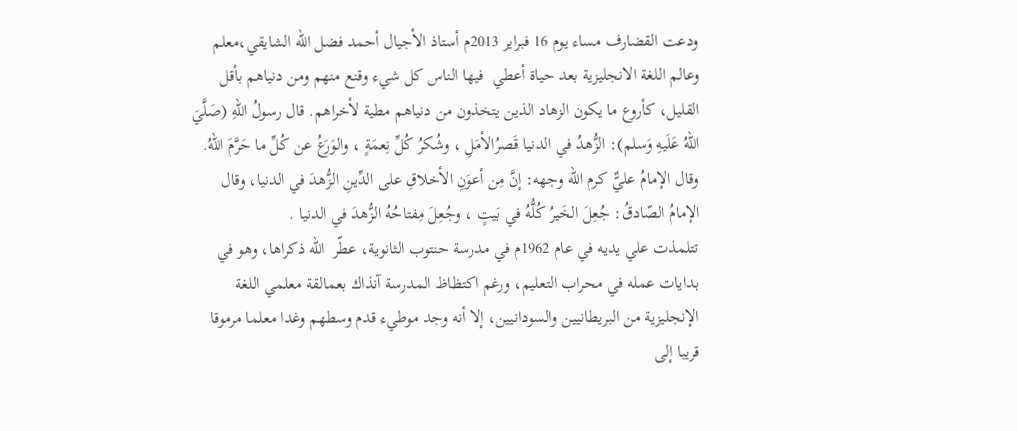ودعت القضارف مساء يوم 16 فبراير 2013م أستاذ الأجيال أحمد فضل الله الشايقي،معلم وعالم اللغة الانجليزية بعد حياة أعطي  فيها الناس كل شيء وقنع منهم ومن دنياهم بأقل القليل، كأروع ما يكون الزهاد الذين يتخذون من دنياهم مطية لأخراهم. قال رسولُ اللهِ (صَلَّيَ اللهُ عَلَيهِ وَسلم): الزُّهدُ في الدنيا قَصرُالأمَلِ ، وشُكرُ كُلِّ نِعمَةٍ ، والوَرَعُ عن كُلِّ ما حَرَّمَ اللّهُ. وقال الإمامُ عليٌّ كرم الله وجهه: إنَّ مِن أعوَنِ الأخلاقِ على الدِّينِ الزُّهدَ في الدنيا، وقال الإمامُ الصّادقُ: جُعِلَ الخَيرُ كُلُّهُ في بَيتٍ ، وجُعِلَ مِفتاحُهُ الزُّهدَ في الدنيا .
تتلمذت علي يديه في عام 1962م في مدرسة حنتوب الثانوية، عطّر  الله ذكراها، وهو في بدايات عمله في محراب التعليم، ورغم اكتظاظ المدرسة آنذاك بعمالقة معلمي اللغة الإنجليزية من البريطانيين والسودانيين، إلا أنه وجد موطيء قدم وسطهم وغدا معلما مرموقا قريبا إلى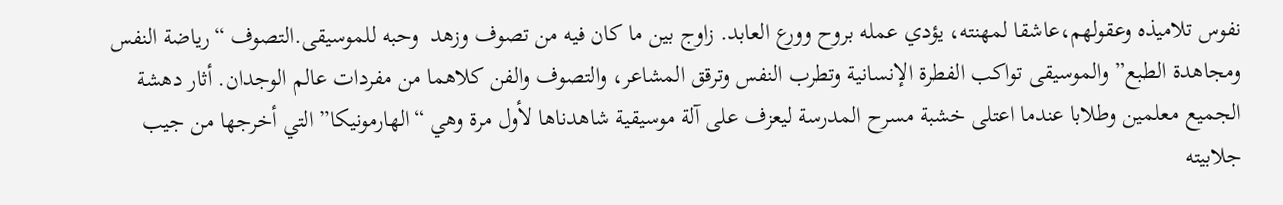نفوس تلاميذه وعقولهم،عاشقا لمهنته، يؤدي عمله بروح وورع العابد. زاوج بين ما كان فيه من تصوف وزهد  وحبه للموسيقى.التصوف “رياضة النفس ومجاهدة الطبع” والموسيقى تواكب الفطرة الإنسانية وتطرب النفس وترقق المشاعر، والتصوف والفن كلاهما من مفردات عالم الوجدان. أثار دهشة الجميع معلمين وطلابا عندما اعتلى خشبة مسرح المدرسة ليعزف على آلة موسيقية شاهدناها لأول مرة وهي “الهارمونيكا” التي أخرجها من جيب جلابيته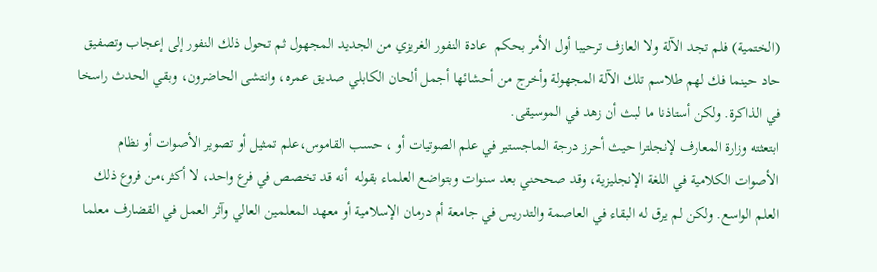(الختمية) فلم تجد الآلة ولا العازف ترحيبا أول الأمر بحكم  عادة النفور الغريزي من الجديد المجهول ثم تحول ذلك النفور إلى إعجاب وتصفيق حاد حينما فك لهم طلاسم تلك الآلة المجهولة وأخرج من أحشائها أجمل ألحان الكابلي صديق عمره، وانتشى الحاضرون، وبقي الحدث راسخا في الذاكرة. ولكن أستاذنا ما لبث أن زهد في الموسيقى.
ابتعثته وزارة المعارف لإنجلترا حيث أحرز درجة الماجستير في علم الصوتيات أو ، حسب القاموس،علم تمثيل أو تصوير الأصوات أو نظام الأصوات الكلامية في اللغة الإنجليزية، وقد صححني بعد سنوات وبتواضع العلماء بقوله  أنه قد تخصص في فرع واحد، لا أكثر،من فروع ذلك العلم الواسع. ولكن لم يرق له البقاء في العاصمة والتدريس في جامعة أم درمان الإسلامية أو معهد المعلمين العالي وآثر العمل في القضارف معلما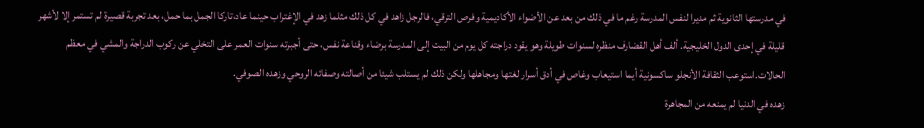في مدرستها الثانوية ثم مديرا لنفس المدرسة رغم ما في ذلك من بعد عن الأضواء الأكاديمية وفرص الترقي، فالرجل زاهد في كل ذلك مثلما زهد في الإغتراب حينما عاد،تاركا الجمل بما حمل، بعد تجربة قصيرة لم تستمر إلا لأشهر قليلة في إحدى الدول الخليجية. ألف أهل القضارف منظره لسنوات طويلة وهو يقود دراجته كل يوم من البيت إلى المدرسة برضاء وقناعة نفس، حتى أجبرته سنوات العمر على التخلي عن ركوب الدراجة والمشي في معظم الحالات.استوعب الثقافة الأنجلو ساكسونية أيما استيعاب وغاص في أدق أسرار لغتها ومجاهلها ولكن ذلك لم يستلب شيئا من أصالته وصفائه الروحي وزهده الصوفي.
زهده في الدنيا لم يمنعه من المجاهرة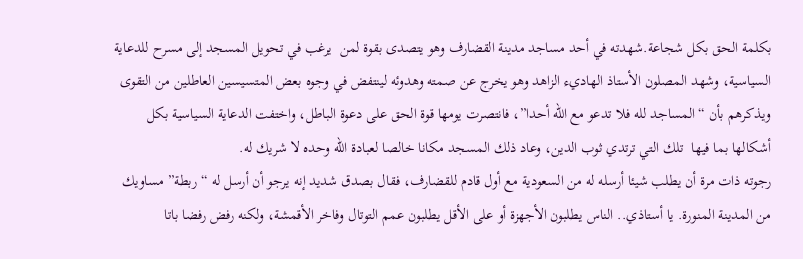بكلمة الحق بكل شجاعة.شهدته في أحد مساجد مدينة القضارف وهو يتصدى بقوة لمن  يرغب في تحويل المسجد إلى مسرح للدعاية السياسية، وشهد المصلون الأستاذ الهاديء الزاهد وهو يخرج عن صمته وهدوئه لينتفض في وجوه بعض المتسيسين العاطلين من التقوى ويذكرهم بأن “المساجد لله فلا تدعو مع الله أحدا”، فانتصرت يومها قوة الحق على دعوة الباطل، واختفت الدعاية السياسية بكل أشكالها بما فيها  تلك التي ترتدي ثوب الدين، وعاد ذلك المسجد مكانا خالصا لعبادة الله وحده لا شريك له.
رجوته ذات مرة أن يطلب شيئا أرسله له من السعودية مع أول قادم للقضارف، فقال بصدق شديد إنه يرجو أن أرسل له “ربطة” مساويك من المدينة المنورة. يا أستاذي.. الناس يطلبون الأجهزة أو على الأقل يطلبون عمم التوتال وفاخر الأقمشة، ولكنه رفض رفضا باتا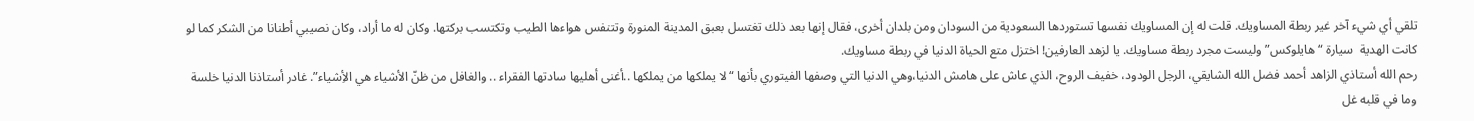تلقي أي شيء آخر غير ربطة المساويك. قلت له إن المساويك نفسها تستوردها السعودية من السودان ومن بلدان أخرى، فقال إنها بعد ذلك تغتسل بعبق المدينة المنورة وتتنفس هواءها الطيب وتكتسب بركتها. وكان له ما أراد، وكان نصيبي أطنانا من الشكر كما لو كانت الهدية  سيارة “هايلوكس” وليست مجرد ربطة مساويك. يا لزهد العارفين! اختزل متع الحياة الدنيا في ربطة مساويك.
رحم الله أستاذي الزاهد أحمد فضل الله الشايقي، الرجل الودود، خفيف الروح، الذي عاش على هامش الدنيا،وهي الدنيا التي وصفها الفيتوري بأنها “لا يملكها من يملكها ..أغنى أهليها سادتها الفقراء .. والغافل من ظنّ الأشياء هي الأِشياء”. غادر أستاذنا الدنيا خلسة وما في قلبه غل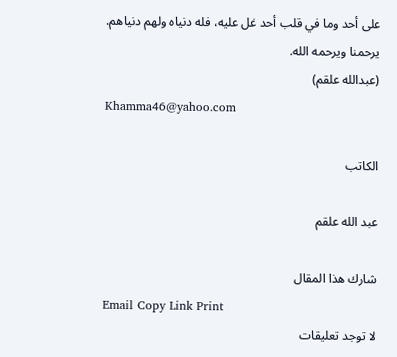على أحد وما في قلب أحد غل عليه، فله دنياه ولهم دنياهم.
يرحمنا ويرحمه الله.
(عبدالله علقم)
Khamma46@yahoo.com

الكاتب

عبد الله علقم

شارك هذا المقال
Email Copy Link Print
لا توجد تعليقات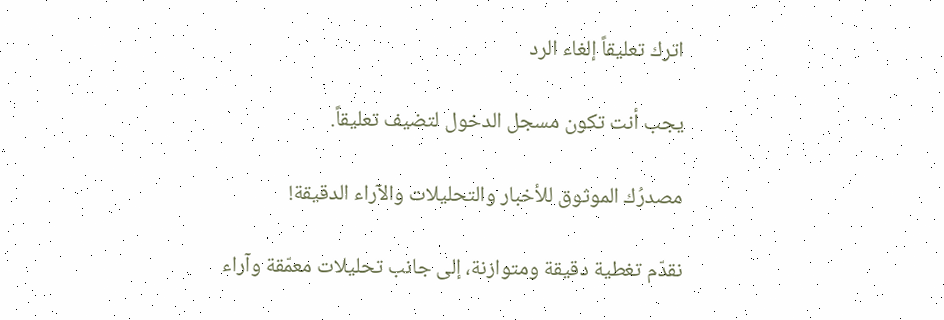اترك تعليقاً إلغاء الرد

يجب أنت تكون مسجل الدخول لتضيف تعليقاً.

مصدرُك الموثوق للأخبار والتحليلات والآراء الدقيقة!

نقدّم تغطية دقيقة ومتوازنة، إلى جانب تحليلات معمّقة وآراء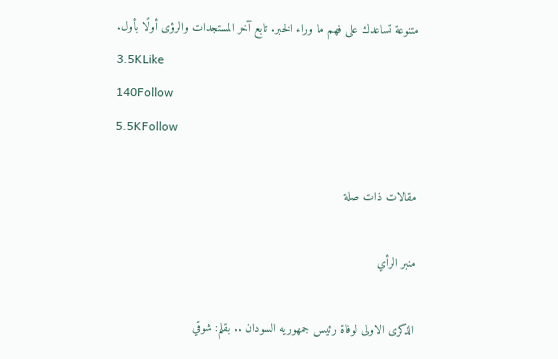متنوعة تساعدك على فهم ما وراء الخبر. تابع آخر المستجدات والرؤى أولًا بأول.
3.5KLike
140Follow
5.5KFollow

مقالات ذات صلة

منبر الرأي

الذكرى الاولى لوفاة رئيس جمهوريه السودان .. بقلم: شوقي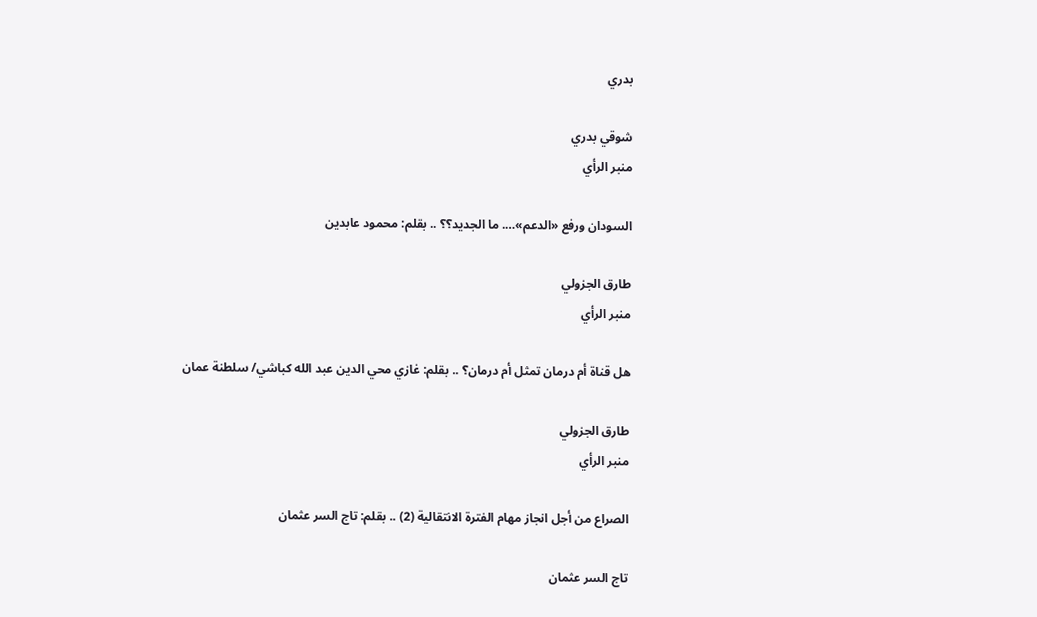بدري

شوقي بدري
منبر الرأي

السودان ورفع «الدعم»…. ما الجديد؟؟ .. بقلم: محمود عابدين

طارق الجزولي
منبر الرأي

هل قناة أم درمان تمثل أم درمان؟ .. بقلم: غازي محي الدين عبد الله كباشي/ سلطنة عمان

طارق الجزولي
منبر الرأي

الصراع من أجل انجاز مهام الفترة الانتقالية (2) .. بقلم: تاج السر عثمان

تاج السر عثمان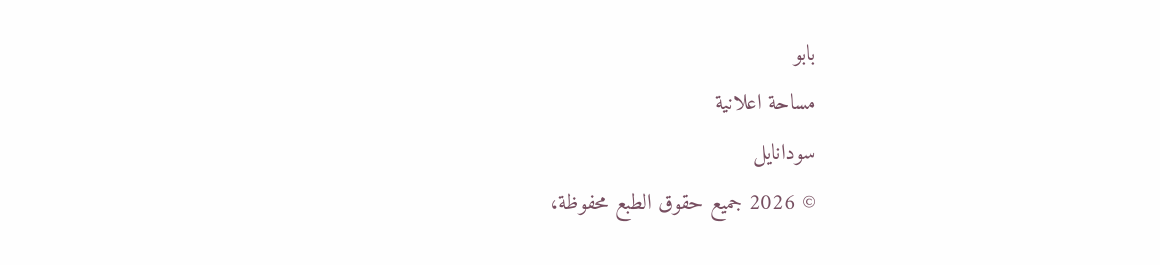بابو
مساحة اعلانية
سودانايل
© 2026 جميع حقوق الطبع محفوظة،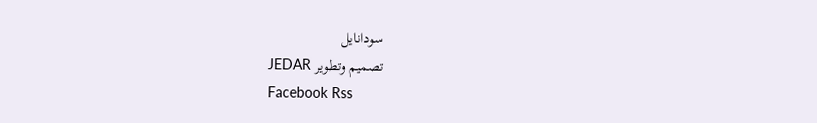سودانايل
تصميم وتطوير JEDAR
Facebook Rss